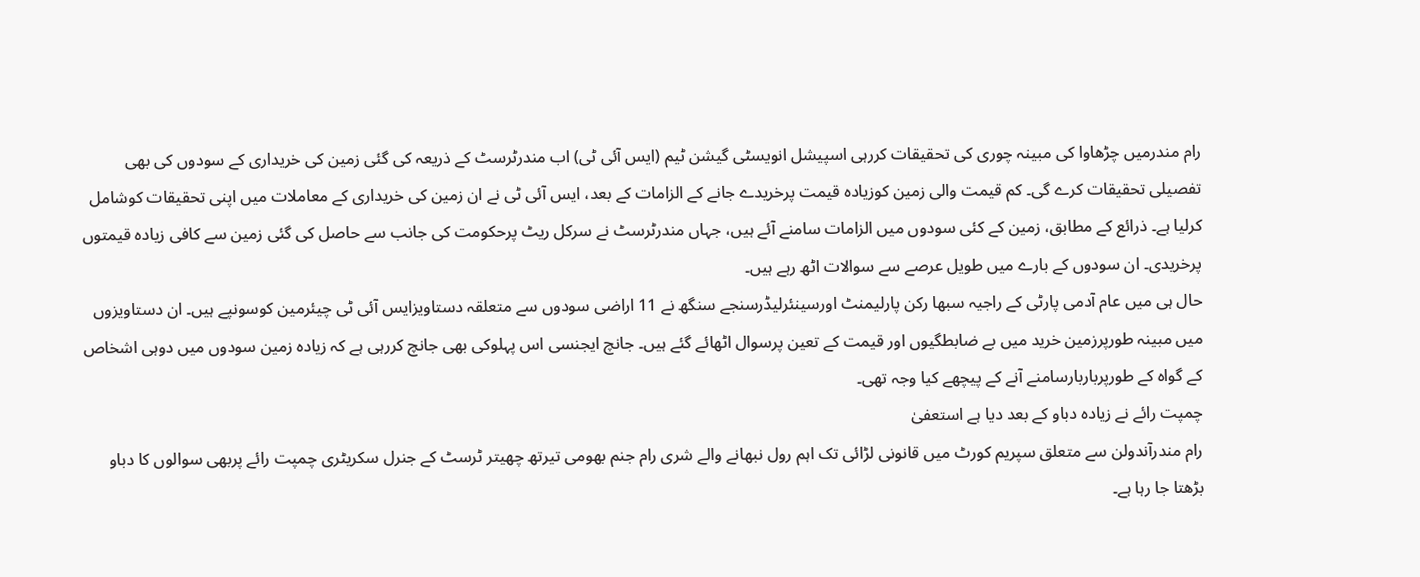رام مندرمیں چڑھاوا کی مبینہ چوری کی تحقیقات کررہی اسپیشل انویسٹی گیشن ٹیم (ایس آئی ٹی) اب مندرٹرسٹ کے ذریعہ کی گئی زمین کی خریداری کے سودوں کی بھی تفصیلی تحقیقات کرے گی۔ کم قیمت والی زمین کوزیادہ قیمت پرخریدے جانے کے الزامات کے بعد، ایس آئی ٹی نے ان زمین کی خریداری کے معاملات میں اپنی تحقیقات کوشامل کرلیا ہے۔ ذرائع کے مطابق، زمین کے کئی سودوں میں الزامات سامنے آئے ہیں، جہاں مندرٹرسٹ نے سرکل ریٹ پرحکومت کی جانب سے حاصل کی گئی زمین سے کافی زیادہ قیمتوں پرخریدی۔ ان سودوں کے بارے میں طویل عرصے سے سوالات اٹھ رہے ہیں۔
حال ہی میں عام آدمی پارٹی کے راجیہ سبھا رکن پارلیمنٹ اورسینئرلیڈرسنجے سنگھ نے 11 اراضی سودوں سے متعلقہ دستاویزایس آئی ٹی چیئرمین کوسونپے ہیں۔ ان دستاویزوں میں مبینہ طورپرزمین خرید میں بے ضابطگیوں اور قیمت کے تعین پرسوال اٹھائے گئے ہیں۔ جانچ ایجنسی اس پہلوکی بھی جانچ کررہی ہے کہ زیادہ زمین سودوں میں دوہی اشخاص کے گواہ کے طورپرباربارسامنے آنے کے پیچھے کیا وجہ تھی۔
چمپت رائے نے زیادہ دباو کے بعد دیا ہے استعفیٰ
رام مندرآندولن سے متعلق سپریم کورٹ میں قانونی لڑائی تک اہم رول نبھانے والے شری رام جنم بھومی تیرتھ چھیتر ٹرسٹ کے جنرل سکریٹری چمپت رائے پربھی سوالوں کا دباو بڑھتا جا رہا ہے۔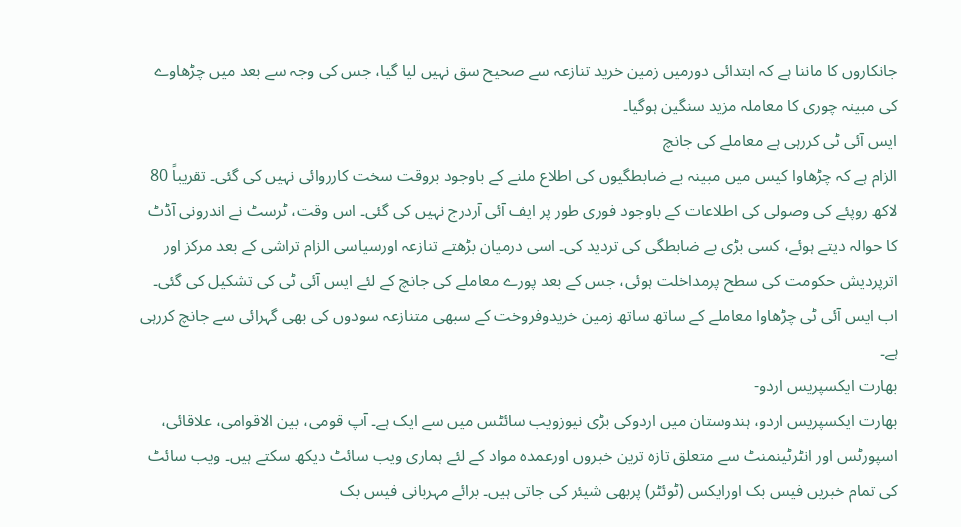جانکاروں کا ماننا ہے کہ ابتدائی دورمیں زمین خرید تنازعہ سے صحیح سق نہیں لیا گیا، جس کی وجہ سے بعد میں چڑھاوے کی مبینہ چوری کا معاملہ مزید سنگین ہوگیا۔
ایس آئی ٹی کررہی ہے معاملے کی جانچ
الزام ہے کہ چڑھاوا کیس میں مبینہ بے ضابطگیوں کی اطلاع ملنے کے باوجود بروقت سخت کارروائی نہیں کی گئی۔ تقریباً 80 لاکھ روپئے کی وصولی کی اطلاعات کے باوجود فوری طور پر ایف آئی آردرج نہیں کی گئی۔ اس وقت، ٹرسٹ نے اندرونی آڈٹ کا حوالہ دیتے ہوئے، کسی بڑی بے ضابطگی کی تردید کی۔ اسی درمیان بڑھتے تنازعہ اورسیاسی الزام تراشی کے بعد مرکز اور اترپردیش حکومت کی سطح پرمداخلت ہوئی، جس کے بعد پورے معاملے کی جانچ کے لئے ایس آئی ٹی کی تشکیل کی گئی۔ اب ایس آئی ٹی چڑھاوا معاملے کے ساتھ ساتھ زمین خریدوفروخت کے سبھی متنازعہ سودوں کی بھی گہرائی سے جانچ کررہی ہے۔
بھارت ایکسپریس اردو-
بھارت ایکسپریس اردو، ہندوستان میں اردوکی بڑی نیوزویب سائٹس میں سے ایک ہے۔ آپ قومی، بین الاقوامی، علاقائی، اسپورٹس اور انٹرٹینمنٹ سے متعلق تازہ ترین خبروں اورعمدہ مواد کے لئے ہماری ویب سائٹ دیکھ سکتے ہیں۔ ویب سائٹ کی تمام خبریں فیس بک اورایکس (ٹوئٹر) پربھی شیئر کی جاتی ہیں۔ برائے مہربانی فیس بک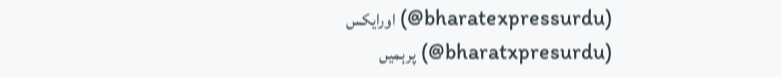(bharatexpressurdu@) اورایکس (bharatxpresurdu@) پرہمیں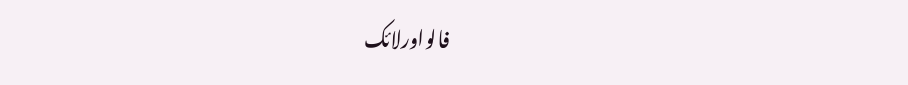فالواورلائک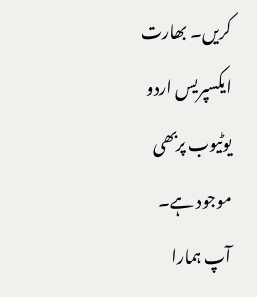کریں۔ بھارت ایکسپریس اردو یوٹیوب پربھی موجود ہے۔ آپ ہمارا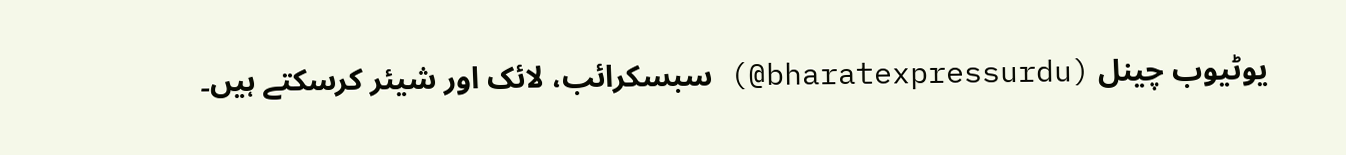یوٹیوب چینل (bharatexpressurdu@) سبسکرائب، لائک اور شیئر کرسکتے ہیں۔